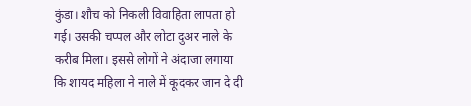कुंडा। शौच को निकली विवाहिता लापता हो गई। उसकी चप्पल और लोटा दुअर नाले के करीब मिला। इससे लोगों ने अंदाजा लगाया कि शायद महिला ने नाले में कूदकर जान दे दी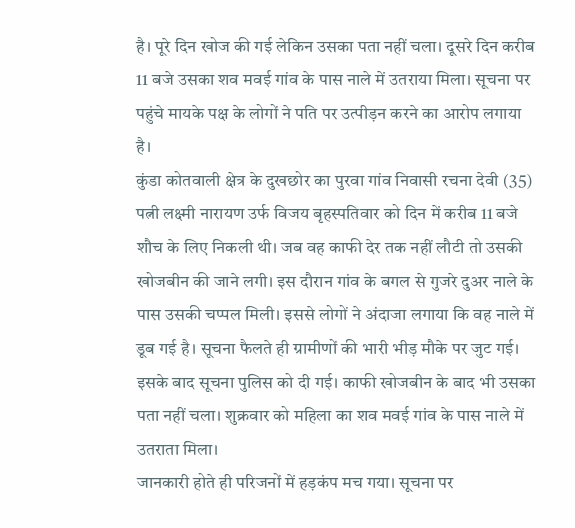है। पूरे दिन खोज की गई लेकिन उसका पता नहीं चला। दूसरे दिन करीब 11 बजे उसका शव मवई गांव के पास नाले में उतराया मिला। सूचना पर पहुंचे मायके पक्ष के लोगों ने पति पर उत्पीड़न करने का आरोप लगाया है।
कुंडा कोतवाली क्षेत्र के दुखछोर का पुरवा गांव निवासी रचना देवी (35) पत्नी लक्ष्मी नारायण उर्फ विजय बृहस्पतिवार को दिन में करीब 11 बजे शौच के लिए निकली थी। जब वह काफी देर तक नहीं लौटी तो उसकी खोजबीन की जाने लगी। इस दौरान गांव के बगल से गुजरे दुअर नाले के पास उसकी चप्पल मिली। इससे लोगों ने अंदाजा लगाया कि वह नाले में डूब गई है। सूचना फैलते ही ग्रामीणों की भारी भीड़ मौके पर जुट गई। इसके बाद सूचना पुलिस को दी गई। काफी खोजबीन के बाद भी उसका पता नहीं चला। शुक्रवार को महिला का शव मवई गांव के पास नाले में उतराता मिला।
जानकारी होते ही परिजनों में हड़कंप मच गया। सूचना पर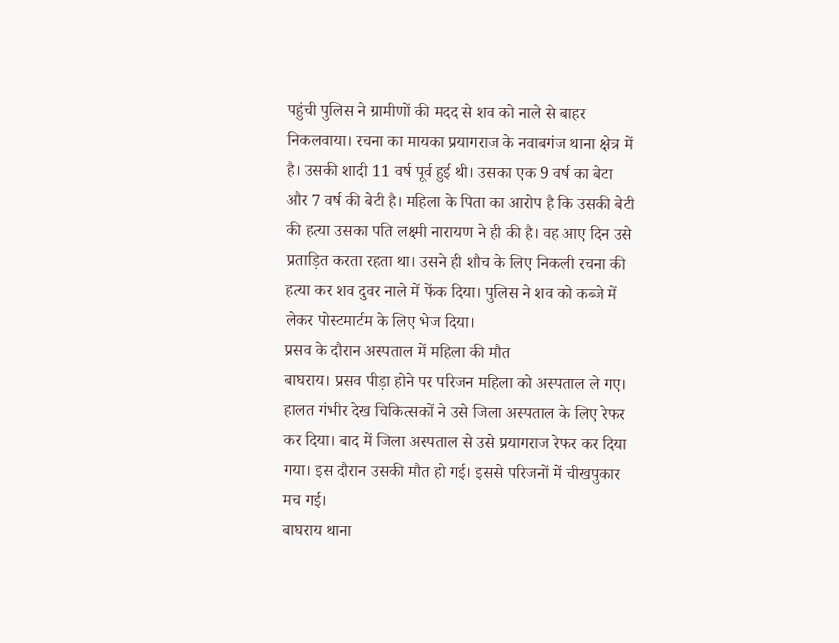पहुंची पुलिस ने ग्रामीणों की मदद से शव को नाले से बाहर निकलवाया। रचना का मायका प्रयागराज के नवाबगंज थाना क्षेत्र में है। उसकी शादी 11 वर्ष पूर्व हुई थी। उसका एक 9 वर्ष का बेटा और 7 वर्ष की बेटी है। महिला के पिता का आरोप है कि उसकी बेटी की हत्या उसका पति लक्ष्मी नारायण ने ही की है। वह आए दिन उसे प्रताड़ित करता रहता था। उसने ही शौच के लिए निकली रचना की हत्या कर शव दुवर नाले में फेंक दिया। पुलिस ने शव को कब्जे में लेकर पोस्टमार्टम के लिए भेज दिया।
प्रसव के दौरान अस्पताल में महिला की मौत
बाघराय। प्रसव पीड़ा होने पर परिजन महिला को अस्पताल ले गए। हालत गंभीर देख चिकित्सकों ने उसे जिला अस्पताल के लिए रेफर कर दिया। बाद में जिला अस्पताल से उसे प्रयागराज रेफर कर दिया गया। इस दौरान उसकी मौत हो गई। इससे परिजनों में चीखपुकार मच गई।
बाघराय थाना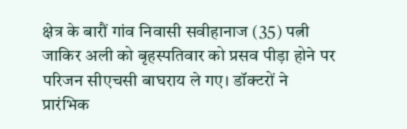क्षेत्र के बारौं गांव निवासी सवीहानाज (35) पत्नी जाकिर अली को बृहस्पतिवार को प्रसव पीड़ा होने पर परिजन सीएचसी बाघराय ले गए। डॉक्टरों ने प्रारंभिक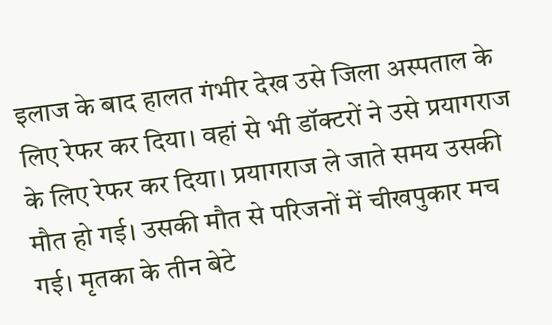इलाज के बाद हालत गंभीर देख उसे जिला अस्पताल के लिए रेफर कर दिया। वहां से भी डॉक्टरों ने उसे प्रयागराज के लिए रेफर कर दिया। प्रयागराज ले जाते समय उसकी मौत हो गई। उसकी मौत से परिजनों में चीखपुकार मच गई। मृतका के तीन बेटे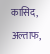कासिद, अल्ताफ,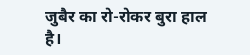जुबैर का रो-रोकर बुरा हाल है।